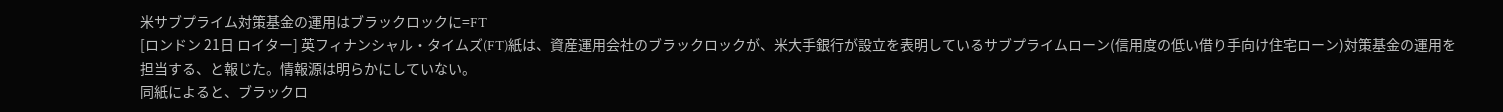米サブプライム対策基金の運用はブラックロックに=FT
[ロンドン 21日 ロイター] 英フィナンシャル・タイムズ(FT)紙は、資産運用会社のブラックロックが、米大手銀行が設立を表明しているサブプライムローン(信用度の低い借り手向け住宅ローン)対策基金の運用を担当する、と報じた。情報源は明らかにしていない。
同紙によると、ブラックロ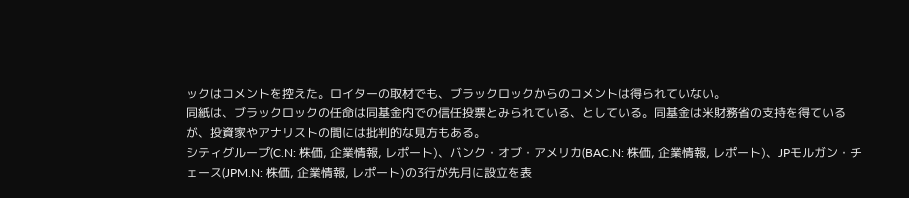ックはコメントを控えた。ロイターの取材でも、ブラックロックからのコメントは得られていない。
同紙は、ブラックロックの任命は同基金内での信任投票とみられている、としている。同基金は米財務省の支持を得ているが、投資家やアナリストの間には批判的な見方もある。
シティグループ(C.N: 株価, 企業情報, レポート)、バンク・オブ・アメリカ(BAC.N: 株価, 企業情報, レポート)、JPモルガン・チェース(JPM.N: 株価, 企業情報, レポート)の3行が先月に設立を表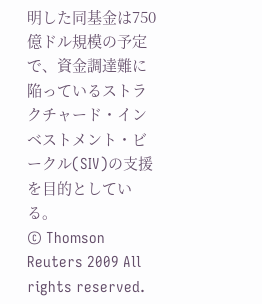明した同基金は750億ドル規模の予定で、資金調達難に陥っているストラクチャード・インベストメント・ビークル(SIV)の支援を目的としている。
© Thomson Reuters 2009 All rights reserved.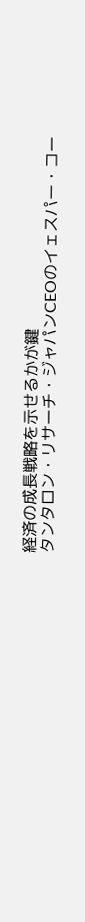経済の成長戦略を示せるかが鍵
タンタロン・リサーチ・ジャパンCEOのイェスパー・コー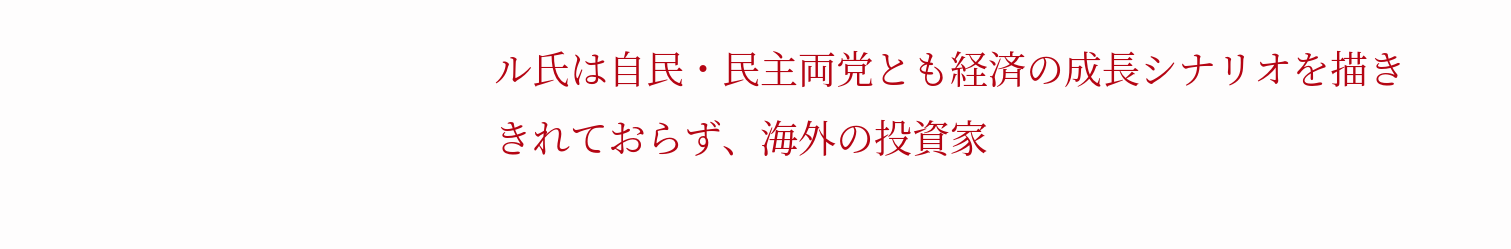ル氏は自民・民主両党とも経済の成長シナリオを描ききれておらず、海外の投資家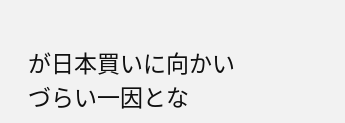が日本買いに向かいづらい一因とな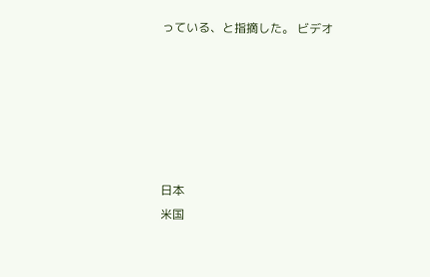っている、と指摘した。 ビデオ






日本
米国